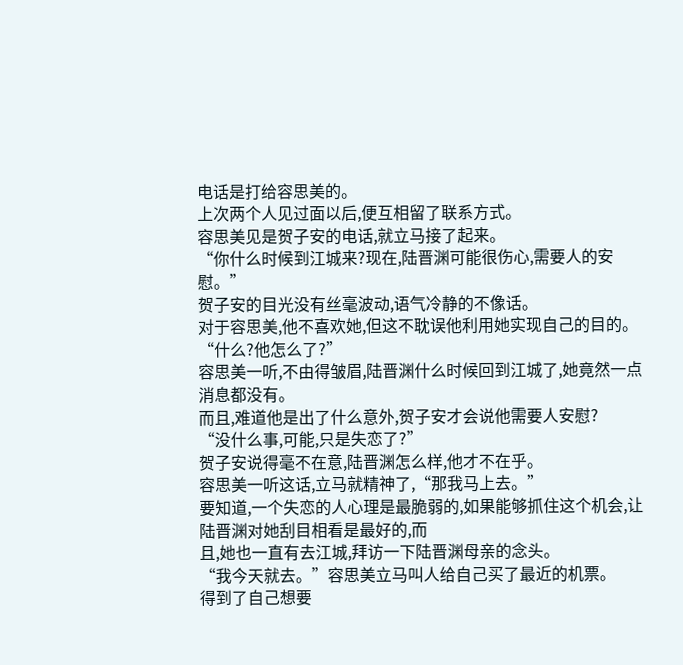电话是打给容思美的。
上次两个人见过面以后,便互相留了联系方式。
容思美见是贺子安的电话,就立马接了起来。
“你什么时候到江城来?现在,陆晋渊可能很伤心,需要人的安慰。”
贺子安的目光没有丝毫波动,语气冷静的不像话。
对于容思美,他不喜欢她,但这不耽误他利用她实现自己的目的。
“什么?他怎么了?”
容思美一听,不由得皱眉,陆晋渊什么时候回到江城了,她竟然一点消息都没有。
而且,难道他是出了什么意外,贺子安才会说他需要人安慰?
“没什么事,可能,只是失恋了?”
贺子安说得毫不在意,陆晋渊怎么样,他才不在乎。
容思美一听这话,立马就精神了,“那我马上去。”
要知道,一个失恋的人心理是最脆弱的,如果能够抓住这个机会,让陆晋渊对她刮目相看是最好的,而
且,她也一直有去江城,拜访一下陆晋渊母亲的念头。
“我今天就去。”容思美立马叫人给自己买了最近的机票。
得到了自己想要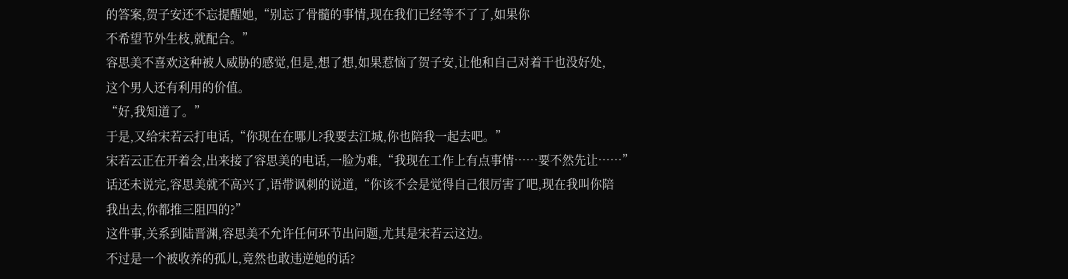的答案,贺子安还不忘提醒她,“别忘了骨髓的事情,现在我们已经等不了了,如果你
不希望节外生枝,就配合。”
容思美不喜欢这种被人威胁的感觉,但是,想了想,如果惹恼了贺子安,让他和自己对着干也没好处,
这个男人还有利用的价值。
“好,我知道了。”
于是,又给宋若云打电话,“你现在在哪儿?我要去江城,你也陪我一起去吧。”
宋若云正在开着会,出来接了容思美的电话,一脸为难,“我现在工作上有点事情……要不然先让……”
话还未说完,容思美就不高兴了,语带讽刺的说道,“你该不会是觉得自己很厉害了吧,现在我叫你陪
我出去,你都推三阻四的?”
这件事,关系到陆晋渊,容思美不允许任何环节出问题,尤其是宋若云这边。
不过是一个被收养的孤儿,竟然也敢违逆她的话?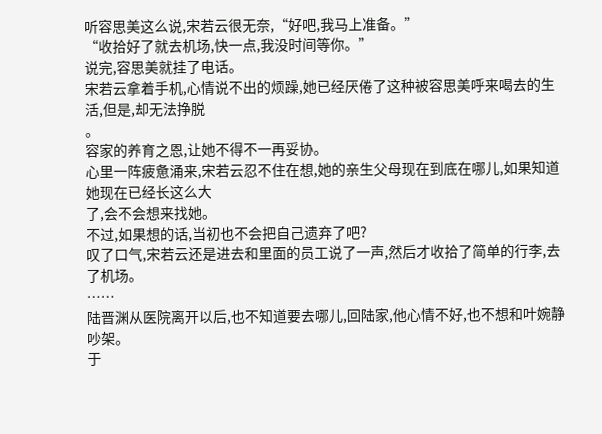听容思美这么说,宋若云很无奈,“好吧,我马上准备。”
“收拾好了就去机场,快一点,我没时间等你。”
说完,容思美就挂了电话。
宋若云拿着手机,心情说不出的烦躁,她已经厌倦了这种被容思美呼来喝去的生活,但是,却无法挣脱
。
容家的养育之恩,让她不得不一再妥协。
心里一阵疲惫涌来,宋若云忍不住在想,她的亲生父母现在到底在哪儿,如果知道她现在已经长这么大
了,会不会想来找她。
不过,如果想的话,当初也不会把自己遗弃了吧?
叹了口气,宋若云还是进去和里面的员工说了一声,然后才收拾了简单的行李,去了机场。
……
陆晋渊从医院离开以后,也不知道要去哪儿,回陆家,他心情不好,也不想和叶婉静吵架。
于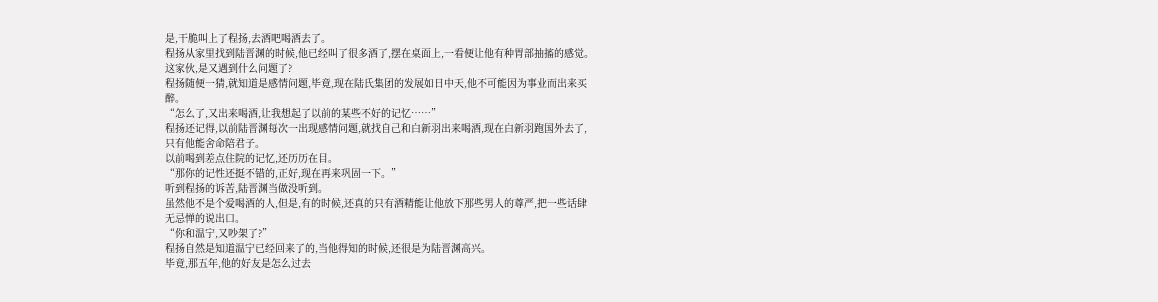是,干脆叫上了程扬,去酒吧喝酒去了。
程扬从家里找到陆晋渊的时候,他已经叫了很多酒了,摆在桌面上,一看便让他有种胃部抽搐的感觉。
这家伙,是又遇到什么问题了?
程扬随便一猜,就知道是感情问题,毕竟,现在陆氏集团的发展如日中天,他不可能因为事业而出来买
醉。
“怎么了,又出来喝酒,让我想起了以前的某些不好的记忆……”
程扬还记得,以前陆晋渊每次一出现感情问题,就找自己和白新羽出来喝酒,现在白新羽跑国外去了,
只有他能舍命陪君子。
以前喝到差点住院的记忆,还历历在目。
“那你的记性还挺不错的,正好,现在再来巩固一下。”
听到程扬的诉苦,陆晋渊当做没听到。
虽然他不是个爱喝酒的人,但是,有的时候,还真的只有酒精能让他放下那些男人的尊严,把一些话肆
无忌惮的说出口。
“你和温宁,又吵架了?”
程扬自然是知道温宁已经回来了的,当他得知的时候,还很是为陆晋渊高兴。
毕竟,那五年,他的好友是怎么过去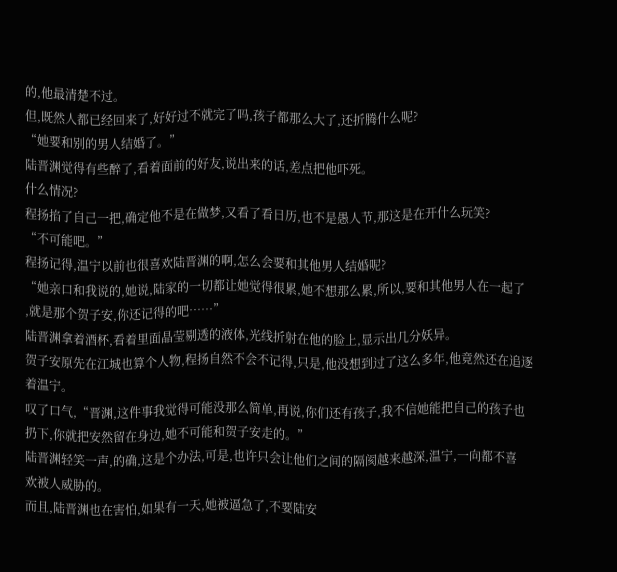的,他最清楚不过。
但,既然人都已经回来了,好好过不就完了吗,孩子都那么大了,还折腾什么呢?
“她要和别的男人结婚了。”
陆晋渊觉得有些醉了,看着面前的好友,说出来的话,差点把他吓死。
什么情况?
程扬掐了自己一把,确定他不是在做梦,又看了看日历,也不是愚人节,那这是在开什么玩笑?
“不可能吧。”
程扬记得,温宁以前也很喜欢陆晋渊的啊,怎么会要和其他男人结婚呢?
“她亲口和我说的,她说,陆家的一切都让她觉得很累,她不想那么累,所以,要和其他男人在一起了
,就是那个贺子安,你还记得的吧……”
陆晋渊拿着酒杯,看着里面晶莹剔透的液体,光线折射在他的脸上,显示出几分妖异。
贺子安原先在江城也算个人物,程扬自然不会不记得,只是,他没想到过了这么多年,他竟然还在追逐
着温宁。
叹了口气,“晋渊,这件事我觉得可能没那么简单,再说,你们还有孩子,我不信她能把自己的孩子也
扔下,你就把安然留在身边,她不可能和贺子安走的。”
陆晋渊轻笑一声,的确,这是个办法,可是,也许只会让他们之间的隔阂越来越深,温宁,一向都不喜
欢被人威胁的。
而且,陆晋渊也在害怕,如果有一天,她被逼急了,不要陆安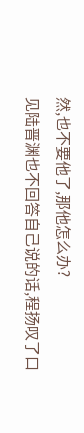然,也不要他了,那他怎么办?
见陆晋渊也不回答自己说的话,程扬叹了口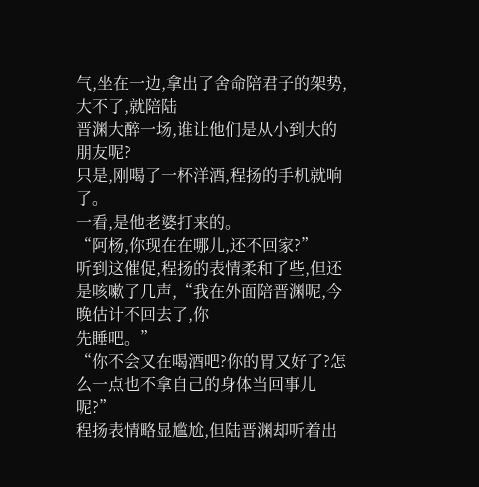气,坐在一边,拿出了舍命陪君子的架势,大不了,就陪陆
晋渊大醉一场,谁让他们是从小到大的朋友呢?
只是,刚喝了一杯洋酒,程扬的手机就响了。
一看,是他老婆打来的。
“阿杨,你现在在哪儿,还不回家?”
听到这催促,程扬的表情柔和了些,但还是咳嗽了几声,“我在外面陪晋渊呢,今晚估计不回去了,你
先睡吧。”
“你不会又在喝酒吧?你的胃又好了?怎么一点也不拿自己的身体当回事儿呢?”
程扬表情略显尴尬,但陆晋渊却听着出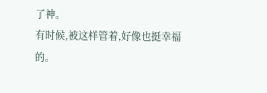了神。
有时候,被这样管着,好像也挺幸福的。